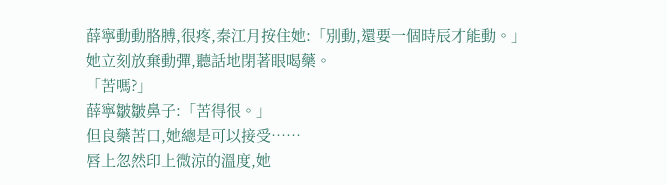薛寧動動胳膊,很疼,秦江月按住她:「別動,還要一個時辰才能動。」
她立刻放棄動彈,聽話地閉著眼喝藥。
「苦嗎?」
薛寧皺皺鼻子:「苦得很。」
但良藥苦口,她總是可以接受……
唇上忽然印上微涼的溫度,她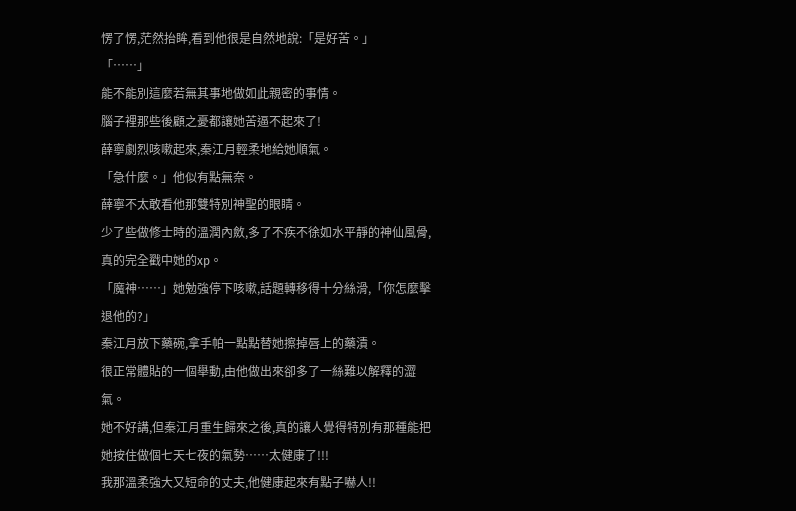愣了愣,茫然抬眸,看到他很是自然地說:「是好苦。」
「……」
能不能別這麼若無其事地做如此親密的事情。
腦子裡那些後顧之憂都讓她苦逼不起來了!
薛寧劇烈咳嗽起來,秦江月輕柔地給她順氣。
「急什麼。」他似有點無奈。
薛寧不太敢看他那雙特別神聖的眼睛。
少了些做修士時的溫潤內斂,多了不疾不徐如水平靜的神仙風骨,真的完全戳中她的xp。
「魔神……」她勉強停下咳嗽,話題轉移得十分絲滑,「你怎麼擊退他的?」
秦江月放下藥碗,拿手帕一點點替她擦掉唇上的藥漬。
很正常體貼的一個舉動,由他做出來卻多了一絲難以解釋的澀氣。
她不好講,但秦江月重生歸來之後,真的讓人覺得特別有那種能把她按住做個七天七夜的氣勢……太健康了!!!
我那溫柔強大又短命的丈夫,他健康起來有點子嚇人!!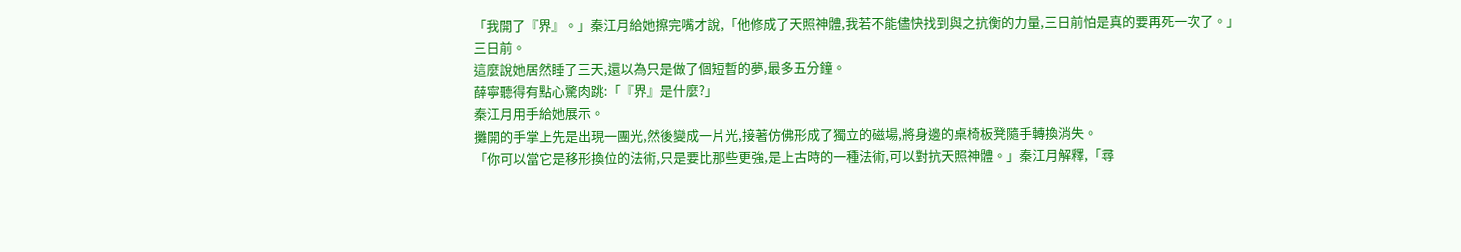「我開了『界』。」秦江月給她擦完嘴才說,「他修成了天照神體,我若不能儘快找到與之抗衡的力量,三日前怕是真的要再死一次了。」
三日前。
這麼說她居然睡了三天,還以為只是做了個短暫的夢,最多五分鐘。
薛寧聽得有點心驚肉跳:「『界』是什麼?」
秦江月用手給她展示。
攤開的手掌上先是出現一團光,然後變成一片光,接著仿佛形成了獨立的磁場,將身邊的桌椅板凳隨手轉換消失。
「你可以當它是移形換位的法術,只是要比那些更強,是上古時的一種法術,可以對抗天照神體。」秦江月解釋,「尋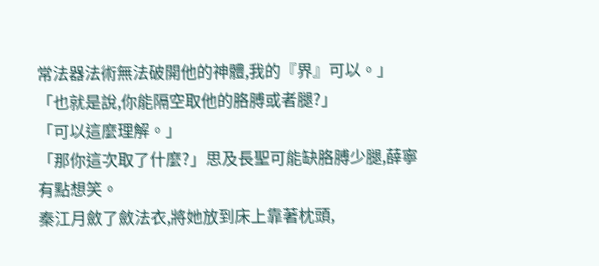常法器法術無法破開他的神體,我的『界』可以。」
「也就是說,你能隔空取他的胳膊或者腿?」
「可以這麼理解。」
「那你這次取了什麼?」思及長聖可能缺胳膊少腿,薛寧有點想笑。
秦江月斂了斂法衣,將她放到床上靠著枕頭,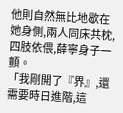他則自然無比地歇在她身側,兩人同床共枕,四肢依偎,薛寧身子一顫。
「我剛開了『界』,還需要時日進階,這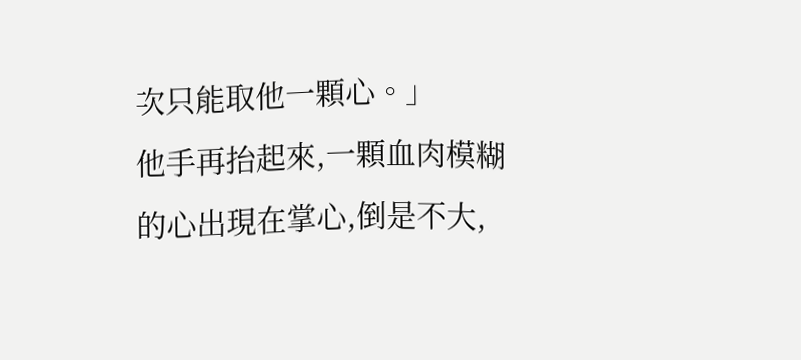次只能取他一顆心。」
他手再抬起來,一顆血肉模糊的心出現在掌心,倒是不大,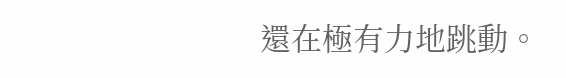還在極有力地跳動。